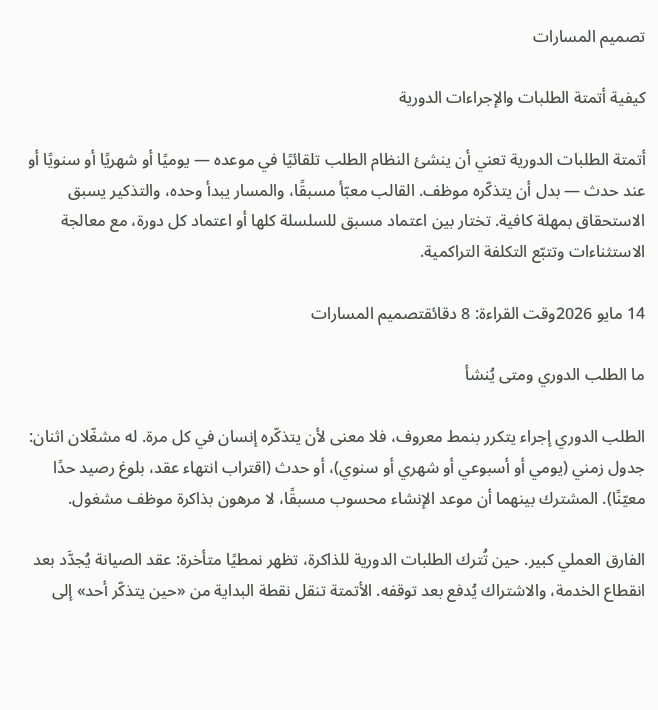تصميم المسارات

كيفية أتمتة الطلبات والإجراءات الدورية

أتمتة الطلبات الدورية تعني أن ينشئ النظام الطلب تلقائيًا في موعده — يوميًا أو شهريًا أو سنويًا أو عند حدث — بدل أن يتذكّره موظف. القالب معبّأ مسبقًا، والمسار يبدأ وحده، والتذكير يسبق الاستحقاق بمهلة كافية. تختار بين اعتماد مسبق للسلسلة كلها أو اعتماد كل دورة، مع معالجة الاستثناءات وتتبّع التكلفة التراكمية.

14 مايو 2026وقت القراءة: 8 دقائقتصميم المسارات

ما الطلب الدوري ومتى يُنشأ

الطلب الدوري إجراء يتكرر بنمط معروف، فلا معنى لأن يتذكّره إنسان في كل مرة. له مشغّلان اثنان: جدول زمني (يومي أو أسبوعي أو شهري أو سنوي)، أو حدث (اقتراب انتهاء عقد، بلوغ رصيد حدًا معيّنًا). المشترك بينهما أن موعد الإنشاء محسوب مسبقًا، لا مرهون بذاكرة موظف مشغول.

الفارق العملي كبير. حين تُترك الطلبات الدورية للذاكرة، تظهر نمطيًا متأخرة: عقد الصيانة يُجدَّد بعد انقطاع الخدمة، والاشتراك يُدفع بعد توقفه. الأتمتة تنقل نقطة البداية من «حين يتذكّر أحد» إلى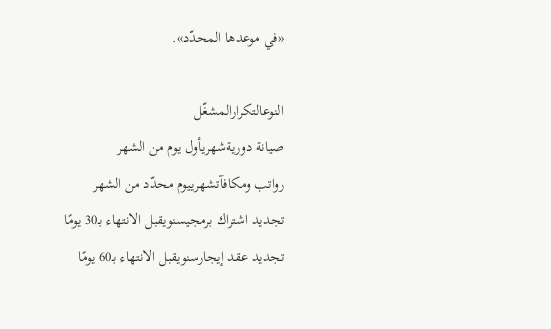«في موعدها المحدّد».

النوعالتكرارالمشغّل
صيانة دوريةشهريأول يوم من الشهر
رواتب ومكافآتشهرييوم محدّد من الشهر
تجديد اشتراك برمجيسنويقبل الانتهاء بـ30 يومًا
تجديد عقد إيجارسنويقبل الانتهاء بـ60 يومًا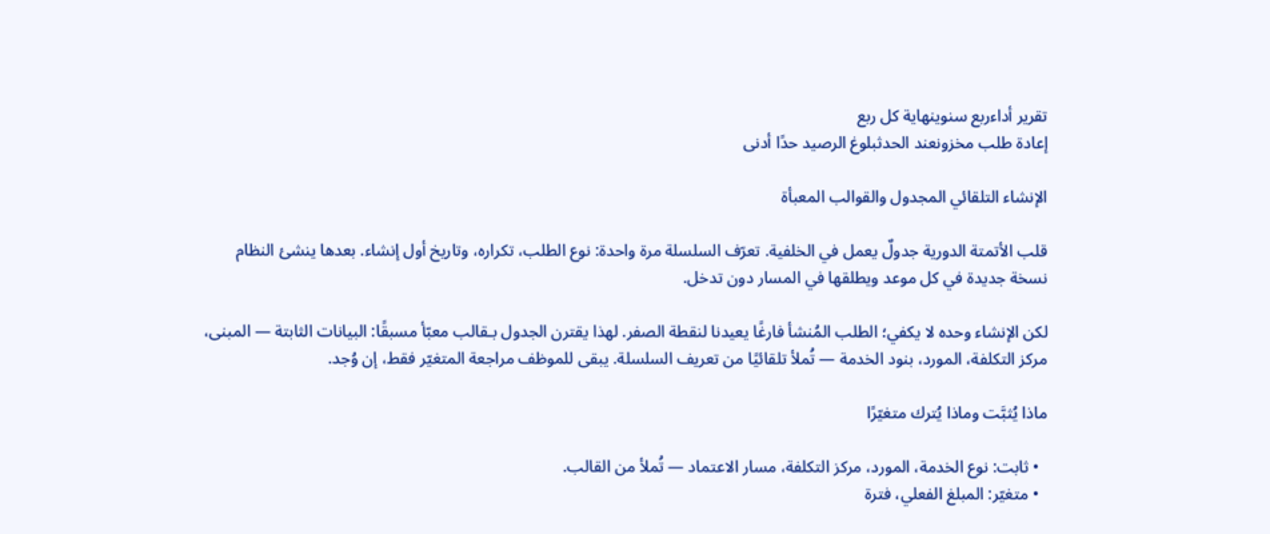تقرير أداءربع سنوينهاية كل ربع
إعادة طلب مخزونعند الحدثبلوغ الرصيد حدًا أدنى

الإنشاء التلقائي المجدول والقوالب المعبأة

قلب الأتمتة الدورية جدولٌ يعمل في الخلفية. تعرّف السلسلة مرة واحدة: نوع الطلب، تكراره، وتاريخ أول إنشاء. بعدها ينشئ النظام نسخة جديدة في كل موعد ويطلقها في المسار دون تدخل.

لكن الإنشاء وحده لا يكفي؛ الطلب المُنشأ فارغًا يعيدنا لنقطة الصفر. لهذا يقترن الجدول بـقالب معبّأ مسبقًا: البيانات الثابتة — المبنى، مركز التكلفة، المورد، بنود الخدمة — تُملأ تلقائيًا من تعريف السلسلة. يبقى للموظف مراجعة المتغيّر فقط، إن وُجد.

ماذا يُثبَّت وماذا يُترك متغيّرًا

  • ثابت: نوع الخدمة، المورد، مركز التكلفة، مسار الاعتماد — تُملأ من القالب.
  • متغيّر: المبلغ الفعلي، فترة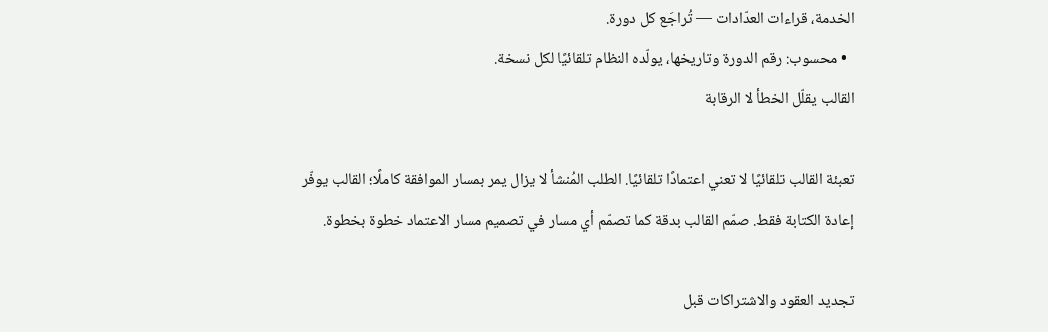الخدمة، قراءات العدّادات — تُراجَع كل دورة.
  • محسوب: رقم الدورة وتاريخها، يولّده النظام تلقائيًا لكل نسخة.
القالب يقلّل الخطأ لا الرقابة

تعبئة القالب تلقائيًا لا تعني اعتمادًا تلقائيًا. الطلب المُنشأ لا يزال يمر بمسار الموافقة كاملًا؛ القالب يوفّر إعادة الكتابة فقط. صمّم القالب بدقة كما تصمّم أي مسار في تصميم مسار الاعتماد خطوة بخطوة.

تجديد العقود والاشتراكات قبل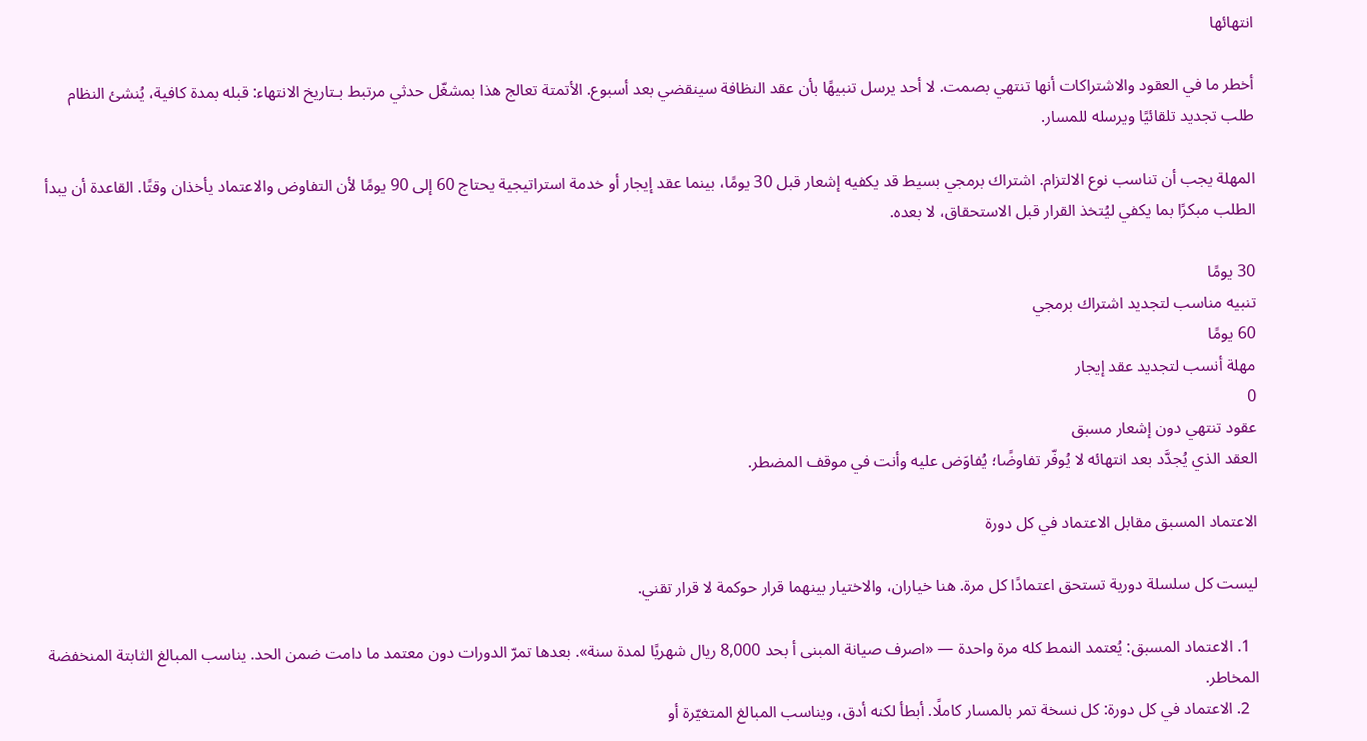انتهائها

أخطر ما في العقود والاشتراكات أنها تنتهي بصمت. لا أحد يرسل تنبيهًا بأن عقد النظافة سينقضي بعد أسبوع. الأتمتة تعالج هذا بمشغّل حدثي مرتبط بـتاريخ الانتهاء: قبله بمدة كافية، يُنشئ النظام طلب تجديد تلقائيًا ويرسله للمسار.

المهلة يجب أن تناسب نوع الالتزام. اشتراك برمجي بسيط قد يكفيه إشعار قبل 30 يومًا، بينما عقد إيجار أو خدمة استراتيجية يحتاج 60 إلى 90 يومًا لأن التفاوض والاعتماد يأخذان وقتًا. القاعدة أن يبدأ الطلب مبكرًا بما يكفي ليُتخذ القرار قبل الاستحقاق، لا بعده.

30 يومًا
تنبيه مناسب لتجديد اشتراك برمجي
60 يومًا
مهلة أنسب لتجديد عقد إيجار
0
عقود تنتهي دون إشعار مسبق
العقد الذي يُجدَّد بعد انتهائه لا يُوفّر تفاوضًا؛ يُفاوَض عليه وأنت في موقف المضطر.

الاعتماد المسبق مقابل الاعتماد في كل دورة

ليست كل سلسلة دورية تستحق اعتمادًا كل مرة. هنا خياران، والاختيار بينهما قرار حوكمة لا قرار تقني.

  1. الاعتماد المسبق: يُعتمد النمط كله مرة واحدة — «اصرف صيانة المبنى أ بحد 8,000 ريال شهريًا لمدة سنة». بعدها تمرّ الدورات دون معتمد ما دامت ضمن الحد. يناسب المبالغ الثابتة المنخفضة المخاطر.
  2. الاعتماد في كل دورة: كل نسخة تمر بالمسار كاملًا. أبطأ لكنه أدق، ويناسب المبالغ المتغيّرة أو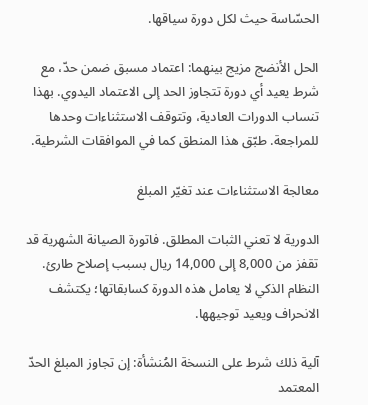الحسّاسة حيث لكل دورة سياقها.

الحل الأنضج مزيج بينهما: اعتماد مسبق ضمن حدّ، مع شرط يعيد أي دورة تتجاوز الحد إلى الاعتماد اليدوي. بهذا تنساب الدورات العادية، وتتوقف الاستثناءات وحدها للمراجعة. طبّق هذا المنطق كما في الموافقات الشرطية.

معالجة الاستثناءات عند تغيّر المبلغ

الدورية لا تعني الثبات المطلق. فاتورة الصيانة الشهرية قد تقفز من 8,000 إلى 14,000 ريال بسبب إصلاح طارئ. النظام الذكي لا يعامل هذه الدورة كسابقاتها؛ يكتشف الانحراف ويعيد توجيهها.

آلية ذلك شرط على النسخة المُنشأة: إن تجاوز المبلغ الحدّ المعتمد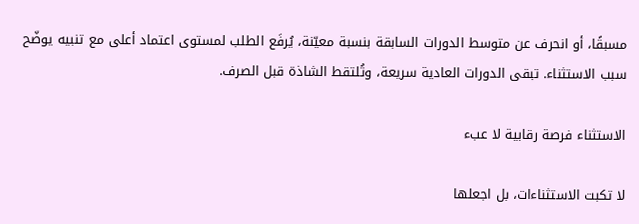مسبقًا، أو انحرف عن متوسط الدورات السابقة بنسبة معيّنة، يُرفَع الطلب لمستوى اعتماد أعلى مع تنبيه يوضّح سبب الاستثناء. تبقى الدورات العادية سريعة، وتُلتقط الشاذة قبل الصرف.

الاستثناء فرصة رقابية لا عبء

لا تكبت الاستثناءات، بل اجعلها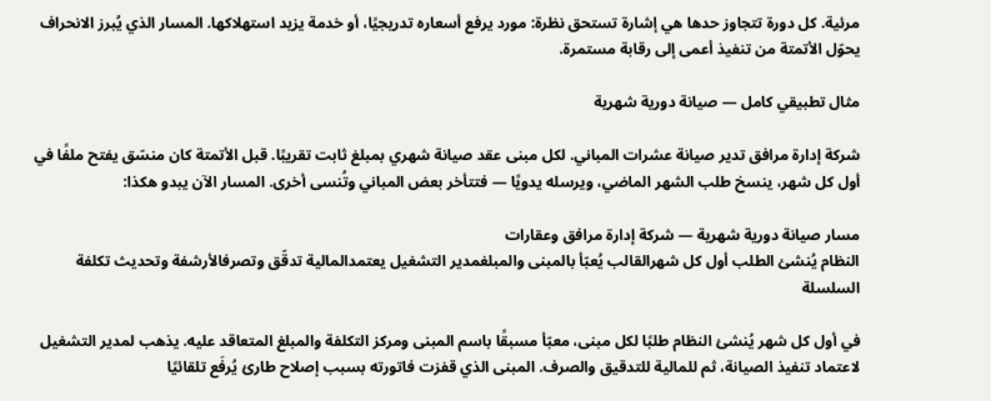مرئية. كل دورة تتجاوز حدها هي إشارة تستحق نظرة: مورد يرفع أسعاره تدريجيًا، أو خدمة يزيد استهلاكها. المسار الذي يُبرز الانحراف يحوّل الأتمتة من تنفيذ أعمى إلى رقابة مستمرة.

مثال تطبيقي كامل — صيانة دورية شهرية

شركة إدارة مرافق تدير صيانة عشرات المباني. لكل مبنى عقد صيانة شهري بمبلغ ثابت تقريبًا. قبل الأتمتة كان منسّق يفتح ملفًا في أول كل شهر، ينسخ طلب الشهر الماضي، ويرسله يدويًا — فتتأخر بعض المباني وتُنسى أخرى. المسار الآن يبدو هكذا:

مسار صيانة دورية شهرية — شركة إدارة مرافق وعقارات
النظام يُنشئ الطلب أول كل شهرالقالب يُعبّأ بالمبنى والمبلغمدير التشغيل يعتمدالمالية تدقّق وتصرفالأرشفة وتحديث تكلفة السلسلة

في أول كل شهر يُنشئ النظام طلبًا لكل مبنى، معبّأ مسبقًا باسم المبنى ومركز التكلفة والمبلغ المتعاقد عليه. يذهب لمدير التشغيل لاعتماد تنفيذ الصيانة، ثم للمالية للتدقيق والصرف. المبنى الذي قفزت فاتورته بسبب إصلاح طارئ يُرفَع تلقائيًا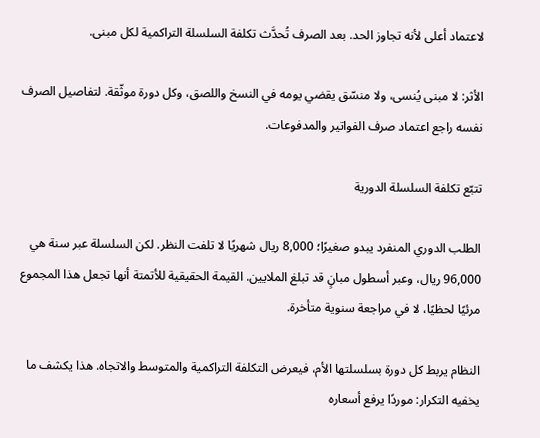لاعتماد أعلى لأنه تجاوز الحد. بعد الصرف تُحدَّث تكلفة السلسلة التراكمية لكل مبنى.

الأثر: لا مبنى يُنسى، ولا منسّق يقضي يومه في النسخ واللصق، وكل دورة موثّقة. لتفاصيل الصرف نفسه راجع اعتماد صرف الفواتير والمدفوعات.

تتبّع تكلفة السلسلة الدورية

الطلب الدوري المنفرد يبدو صغيرًا؛ 8,000 ريال شهريًا لا تلفت النظر. لكن السلسلة عبر سنة هي 96,000 ريال، وعبر أسطول مبانٍ قد تبلغ الملايين. القيمة الحقيقية للأتمتة أنها تجعل هذا المجموع مرئيًا لحظيًا، لا في مراجعة سنوية متأخرة.

النظام يربط كل دورة بسلسلتها الأم، فيعرض التكلفة التراكمية والمتوسط والاتجاه. هذا يكشف ما يخفيه التكرار: موردًا يرفع أسعاره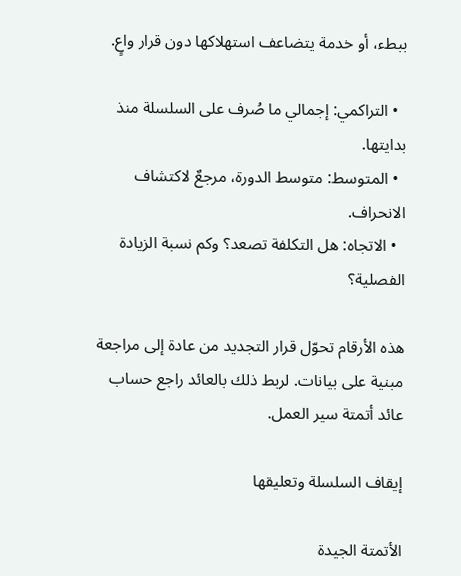ببطء، أو خدمة يتضاعف استهلاكها دون قرار واعٍ.

  • التراكمي: إجمالي ما صُرف على السلسلة منذ بدايتها.
  • المتوسط: متوسط الدورة، مرجعٌ لاكتشاف الانحراف.
  • الاتجاه: هل التكلفة تصعد؟ وكم نسبة الزيادة الفصلية؟

هذه الأرقام تحوّل قرار التجديد من عادة إلى مراجعة مبنية على بيانات. لربط ذلك بالعائد راجع حساب عائد أتمتة سير العمل.

إيقاف السلسلة وتعليقها

الأتمتة الجيدة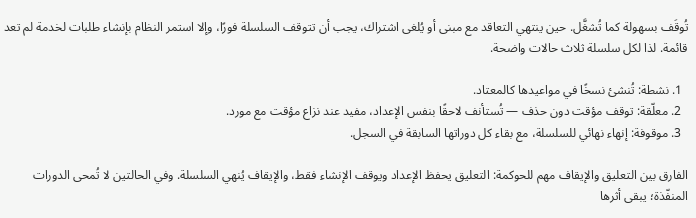تُوقَف بسهولة كما تُشغَّل. حين ينتهي التعاقد مع مبنى أو يُلغى اشتراك، يجب أن تتوقف السلسلة فورًا، وإلا استمر النظام بإنشاء طلبات لخدمة لم تعد قائمة. لذا لكل سلسلة ثلاث حالات واضحة.

  1. نشطة: تُنشئ نسخًا في مواعيدها كالمعتاد.
  2. معلّقة: توقف مؤقت دون حذف — تُستأنف لاحقًا بنفس الإعداد، مفيد عند نزاع مؤقت مع مورد.
  3. موقوفة: إنهاء نهائي للسلسلة، مع بقاء كل دوراتها السابقة في السجل.

الفارق بين التعليق والإيقاف مهم للحوكمة: التعليق يحفظ الإعداد ويوقف الإنشاء فقط، والإيقاف يُنهي السلسلة. وفي الحالتين لا تُمحى الدورات المنفّذة؛ يبقى أثرها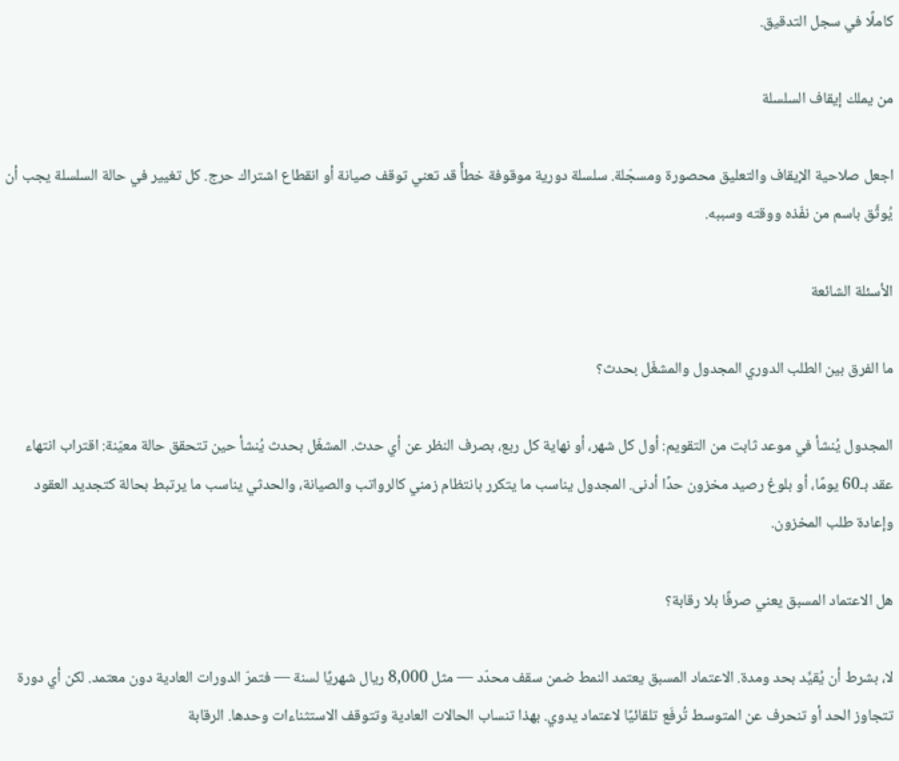كاملًا في سجل التدقيق.

من يملك إيقاف السلسلة

اجعل صلاحية الإيقاف والتعليق محصورة ومسجّلة. سلسلة دورية موقوفة خطأً قد تعني توقف صيانة أو انقطاع اشتراك حرج. كل تغيير في حالة السلسلة يجب أن يُوثَّق باسم من نفّذه ووقته وسببه.

الأسئلة الشائعة

ما الفرق بين الطلب الدوري المجدول والمشغّل بحدث؟

المجدول يُنشأ في موعد ثابت من التقويم: أول كل شهر، أو نهاية كل ربع، بصرف النظر عن أي حدث. المشغّل بحدث يُنشأ حين تتحقق حالة معيّنة: اقتراب انتهاء عقد بـ60 يومًا، أو بلوغ رصيد مخزون حدًا أدنى. المجدول يناسب ما يتكرر بانتظام زمني كالرواتب والصيانة، والحدثي يناسب ما يرتبط بحالة كتجديد العقود وإعادة طلب المخزون.

هل الاعتماد المسبق يعني صرفًا بلا رقابة؟

لا، بشرط أن يُقيَّد بحد ومدة. الاعتماد المسبق يعتمد النمط ضمن سقف محدّد — مثل 8,000 ريال شهريًا لسنة — فتمرّ الدورات العادية دون معتمد. لكن أي دورة تتجاوز الحد أو تنحرف عن المتوسط تُرفَع تلقائيًا لاعتماد يدوي. بهذا تنساب الحالات العادية وتتوقف الاستثناءات وحدها. الرقابة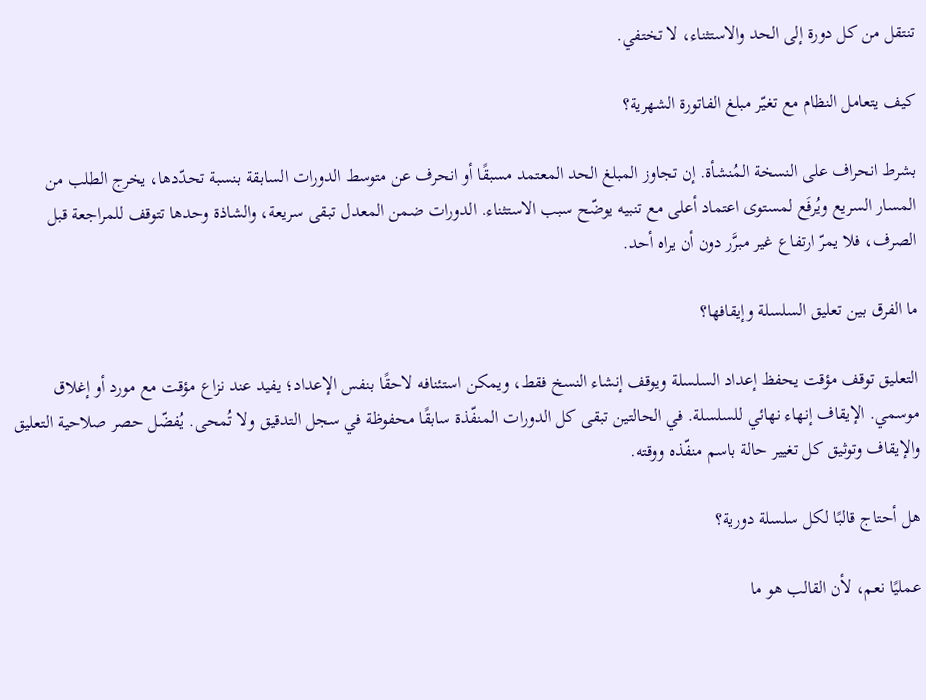تنتقل من كل دورة إلى الحد والاستثناء، لا تختفي.

كيف يتعامل النظام مع تغيّر مبلغ الفاتورة الشهرية؟

بشرط انحراف على النسخة المُنشأة. إن تجاوز المبلغ الحد المعتمد مسبقًا أو انحرف عن متوسط الدورات السابقة بنسبة تحدّدها، يخرج الطلب من المسار السريع ويُرفَع لمستوى اعتماد أعلى مع تنبيه يوضّح سبب الاستثناء. الدورات ضمن المعدل تبقى سريعة، والشاذة وحدها تتوقف للمراجعة قبل الصرف، فلا يمرّ ارتفاع غير مبرَّر دون أن يراه أحد.

ما الفرق بين تعليق السلسلة وإيقافها؟

التعليق توقف مؤقت يحفظ إعداد السلسلة ويوقف إنشاء النسخ فقط، ويمكن استئنافه لاحقًا بنفس الإعداد؛ يفيد عند نزاع مؤقت مع مورد أو إغلاق موسمي. الإيقاف إنهاء نهائي للسلسلة. في الحالتين تبقى كل الدورات المنفّذة سابقًا محفوظة في سجل التدقيق ولا تُمحى. يُفضّل حصر صلاحية التعليق والإيقاف وتوثيق كل تغيير حالة باسم منفّذه ووقته.

هل أحتاج قالبًا لكل سلسلة دورية؟

عمليًا نعم، لأن القالب هو ما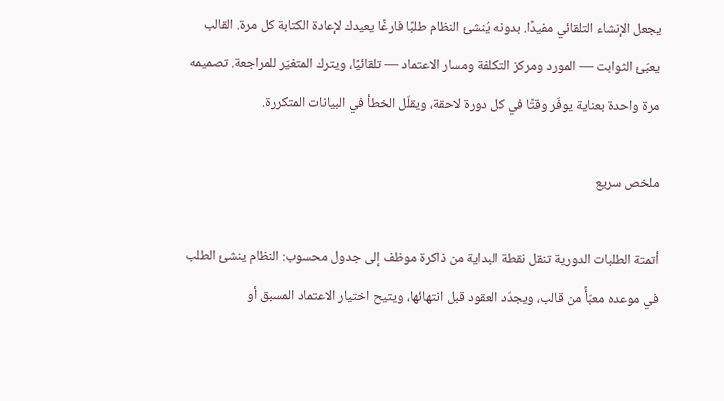يجعل الإنشاء التلقائي مفيدًا. بدونه يُنشئ النظام طلبًا فارغًا يعيدك لإعادة الكتابة كل مرة. القالب يعبّئ الثوابت — المورد ومركز التكلفة ومسار الاعتماد — تلقائيًا، ويترك المتغيّر للمراجعة. تصميمه مرة واحدة بعناية يوفّر وقتًا في كل دورة لاحقة، ويقلّل الخطأ في البيانات المتكررة.

ملخص سريع

أتمتة الطلبات الدورية تنقل نقطة البداية من ذاكرة موظف إلى جدول محسوب: النظام ينشئ الطلب في موعده معبّأً من قالب، ويجدّد العقود قبل انتهائها، ويتيح اختيار الاعتماد المسبق أو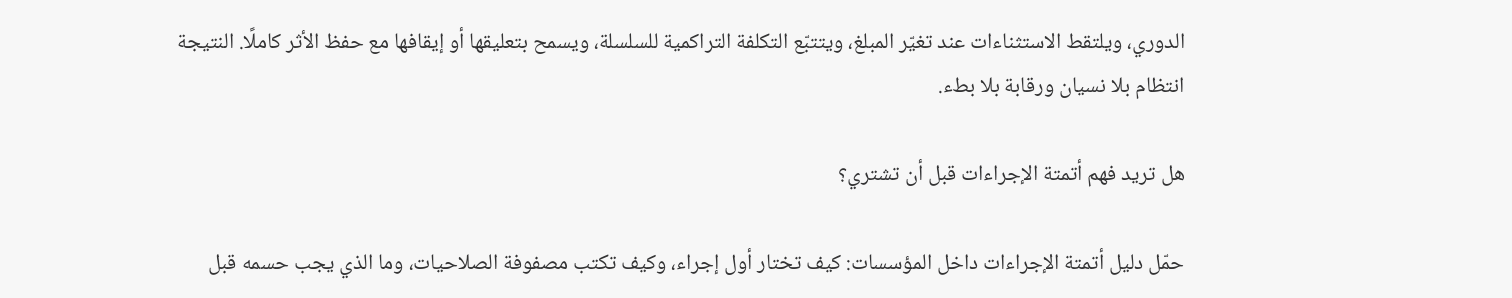الدوري، ويلتقط الاستثناءات عند تغيّر المبلغ، ويتتبّع التكلفة التراكمية للسلسلة، ويسمح بتعليقها أو إيقافها مع حفظ الأثر كاملًا. النتيجة انتظام بلا نسيان ورقابة بلا بطء.

هل تريد فهم أتمتة الإجراءات قبل أن تشتري؟

حمّل دليل أتمتة الإجراءات داخل المؤسسات: كيف تختار أول إجراء، وكيف تكتب مصفوفة الصلاحيات، وما الذي يجب حسمه قبل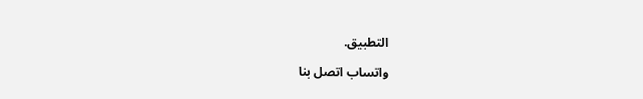التطبيق.

واتساب اتصل بنا